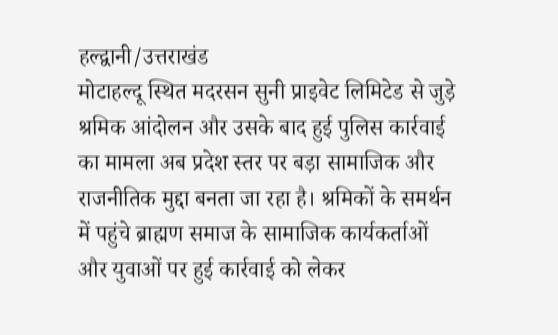हल्द्वानी/उत्तराखंड
मोटाहल्दू स्थित मदरसन सुनी प्राइवेट लिमिटेड से जुड़े श्रमिक आंदोलन और उसके बाद हुई पुलिस कार्रवाई का मामला अब प्रदेश स्तर पर बड़ा सामाजिक और राजनीतिक मुद्दा बनता जा रहा है। श्रमिकों के समर्थन में पहुंचे ब्राह्मण समाज के सामाजिक कार्यकर्ताओं और युवाओं पर हुई कार्रवाई को लेकर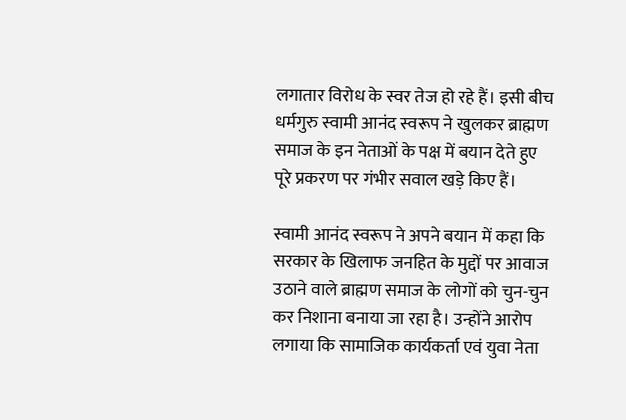लगातार विरोध के स्वर तेज हो रहे हैं। इसी बीच धर्मगुरु स्वामी आनंद स्वरूप ने खुलकर ब्राह्मण समाज के इन नेताओं के पक्ष में बयान देते हुए पूरे प्रकरण पर गंभीर सवाल खड़े किए हैं।

स्वामी आनंद स्वरूप ने अपने बयान में कहा कि सरकार के खिलाफ जनहित के मुद्दों पर आवाज उठाने वाले ब्राह्मण समाज के लोगों को चुन-चुन कर निशाना बनाया जा रहा है। उन्होंने आरोप लगाया कि सामाजिक कार्यकर्ता एवं युवा नेता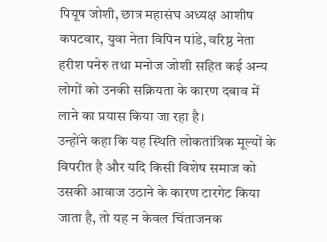पियूष जोशी, छात्र महासंघ अध्यक्ष आशीष कपटवार, युवा नेता विपिन पांडे, वरिष्ठ नेता हरीश पनेरु तथा मनोज जोशी सहित कई अन्य लोगों को उनकी सक्रियता के कारण दबाव में लाने का प्रयास किया जा रहा है।
उन्होंने कहा कि यह स्थिति लोकतांत्रिक मूल्यों के विपरीत है और यदि किसी विशेष समाज को उसकी आवाज उठाने के कारण टारगेट किया जाता है, तो यह न केवल चिंताजनक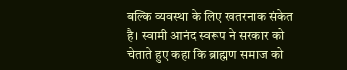बल्कि व्यवस्था के लिए खतरनाक संकेत है। स्वामी आनंद स्वरूप ने सरकार को चेताते हुए कहा कि ब्राह्मण समाज को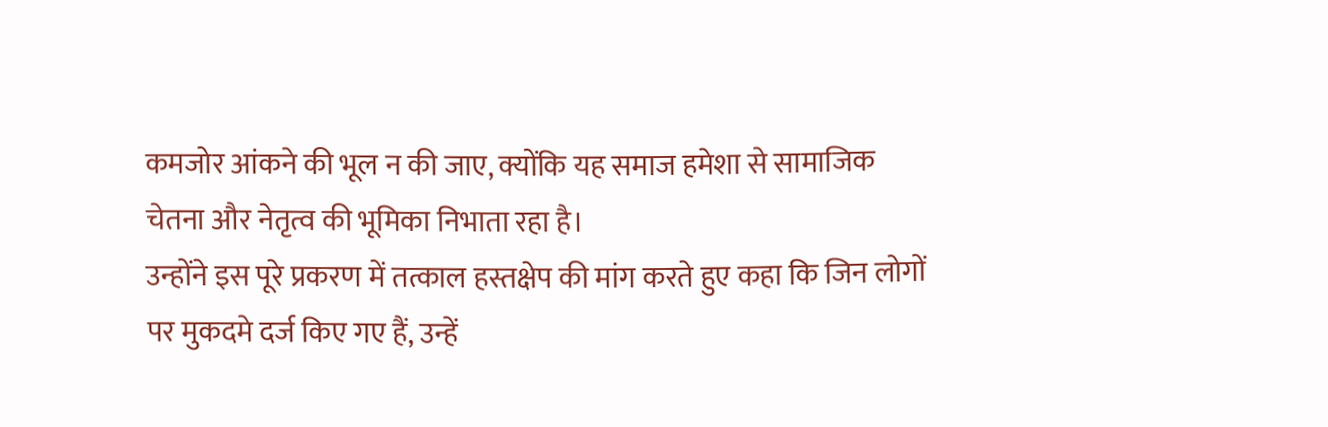कमजोर आंकने की भूल न की जाए, क्योंकि यह समाज हमेशा से सामाजिक चेतना और नेतृत्व की भूमिका निभाता रहा है।
उन्होंने इस पूरे प्रकरण में तत्काल हस्तक्षेप की मांग करते हुए कहा कि जिन लोगों पर मुकदमे दर्ज किए गए हैं, उन्हें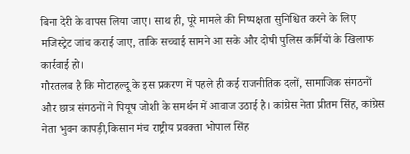बिना देरी के वापस लिया जाए। साथ ही, पूरे मामले की निष्पक्षता सुनिश्चित करने के लिए मजिस्ट्रेट जांच कराई जाए, ताकि सच्चाई सामने आ सके और दोषी पुलिस कर्मियों के खिलाफ कार्रवाई हो।
गौरतलब है कि मोटाहल्दू के इस प्रकरण में पहले ही कई राजनीतिक दलों, सामाजिक संगठनों और छात्र संगठनों ने पियूष जोशी के समर्थन में आवाज उठाई है। कांग्रेस नेता प्रीतम सिंह, कांग्रेस नेता भुवन कापड़ी,किसान मंच राष्ट्रीय प्रवक्ता भोपाल सिंह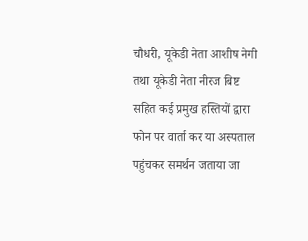चौधरी, यूकेडी नेता आशीष नेगी तथा यूकेडी नेता नीरज बिष्ट सहित कई प्रमुख हस्तियों द्वारा फोन पर वार्ता कर या अस्पताल पहुंचकर समर्थन जताया जा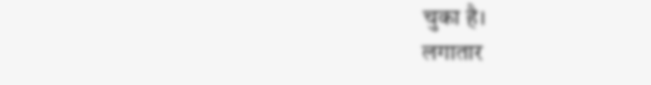चुका है।
लगातार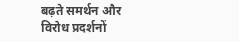बढ़ते समर्थन और विरोध प्रदर्शनों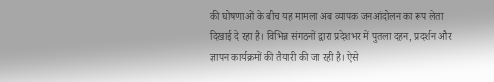की घोषणाओं के बीच यह मामला अब व्यापक जनआंदोलन का रूप लेता दिखाई दे रहा है। विभिन्न संगठनों द्वारा प्रदेशभर में पुतला दहन, प्रदर्शन और ज्ञापन कार्यक्रमों की तैयारी की जा रही है। ऐसे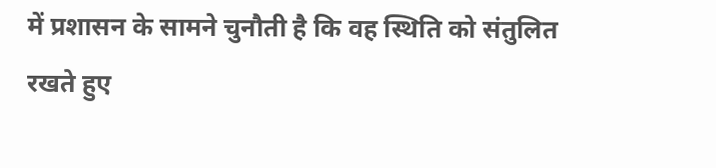में प्रशासन के सामने चुनौती है कि वह स्थिति को संतुलित रखते हुए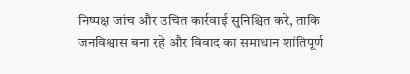निष्पक्ष जांच और उचित कार्रवाई सुनिश्चित करे, ताकि जनविश्वास बना रहे और विवाद का समाधान शांतिपूर्ण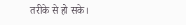तरीके से हो सके।